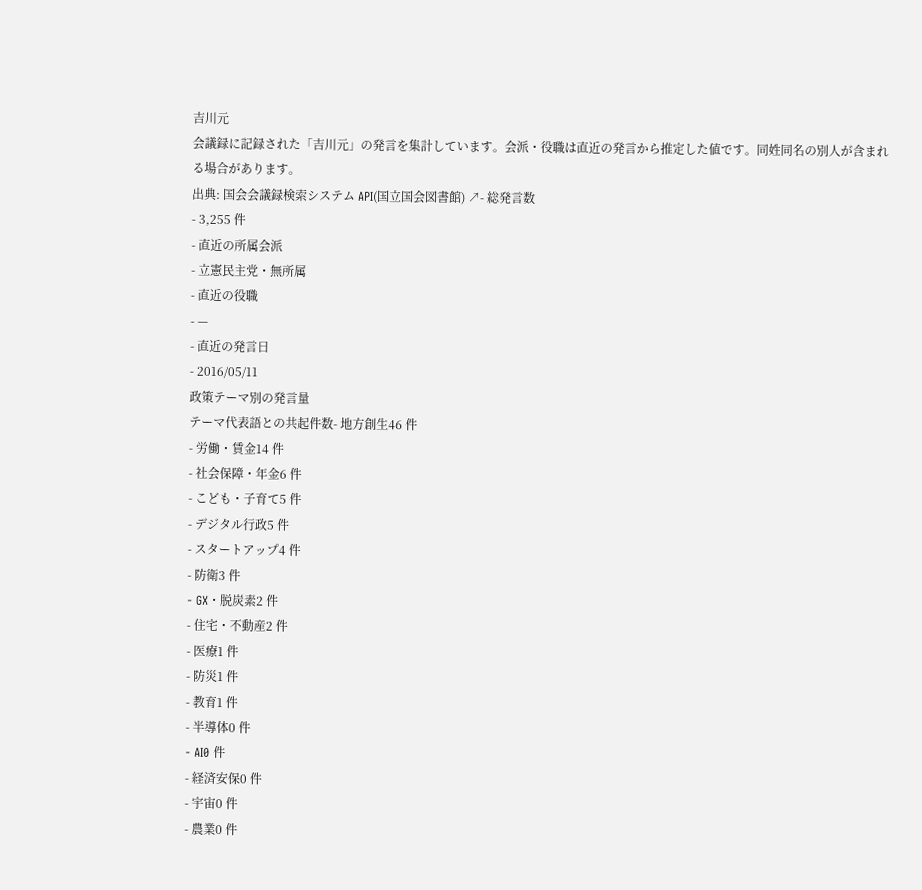吉川元
会議録に記録された「吉川元」の発言を集計しています。会派・役職は直近の発言から推定した値です。同姓同名の別人が含まれる場合があります。
出典: 国会会議録検索システム API(国立国会図書館) ↗- 総発言数
- 3,255 件
- 直近の所属会派
- 立憲民主党・無所属
- 直近の役職
- —
- 直近の発言日
- 2016/05/11
政策テーマ別の発言量
テーマ代表語との共起件数- 地方創生46 件
- 労働・賃金14 件
- 社会保障・年金6 件
- こども・子育て5 件
- デジタル行政5 件
- スタートアップ4 件
- 防衛3 件
- GX・脱炭素2 件
- 住宅・不動産2 件
- 医療1 件
- 防災1 件
- 教育1 件
- 半導体0 件
- AI0 件
- 経済安保0 件
- 宇宙0 件
- 農業0 件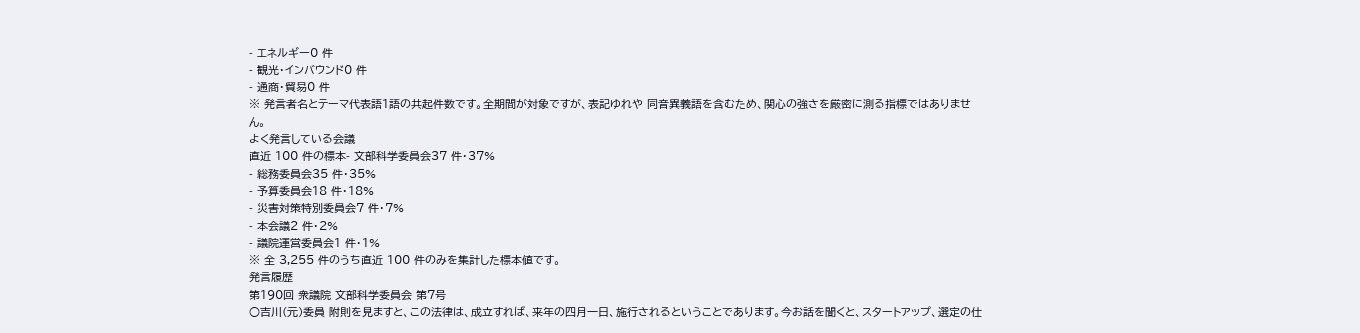- エネルギー0 件
- 観光・インバウンド0 件
- 通商・貿易0 件
※ 発言者名とテーマ代表語1語の共起件数です。全期間が対象ですが、表記ゆれや 同音異義語を含むため、関心の強さを厳密に測る指標ではありません。
よく発言している会議
直近 100 件の標本- 文部科学委員会37 件・37%
- 総務委員会35 件・35%
- 予算委員会18 件・18%
- 災害対策特別委員会7 件・7%
- 本会議2 件・2%
- 議院運営委員会1 件・1%
※ 全 3,255 件のうち直近 100 件のみを集計した標本値です。
発言履歴
第190回 衆議院 文部科学委員会 第7号
○吉川(元)委員 附則を見ますと、この法律は、成立すれば、来年の四月一日、施行されるということであります。今お話を聞くと、スタートアップ、選定の仕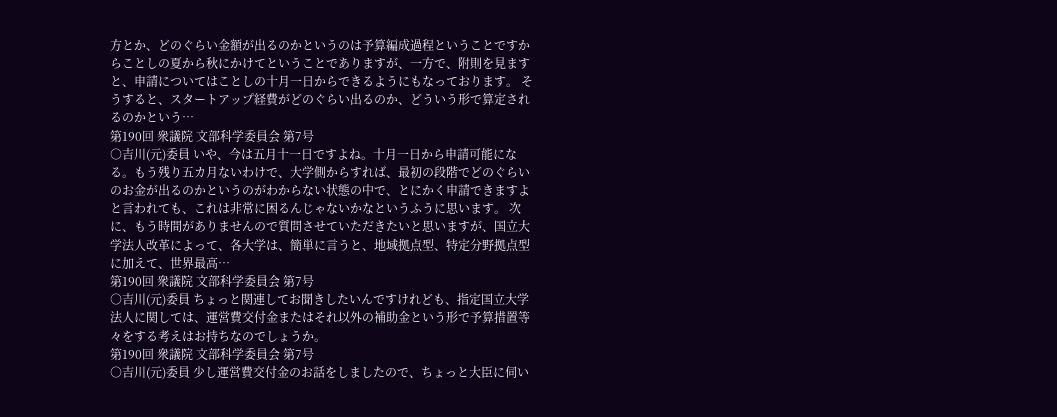方とか、どのぐらい金額が出るのかというのは予算編成過程ということですからことしの夏から秋にかけてということでありますが、一方で、附則を見ますと、申請についてはことしの十月一日からできるようにもなっております。 そうすると、スタートアップ経費がどのぐらい出るのか、どういう形で算定されるのかという…
第190回 衆議院 文部科学委員会 第7号
○吉川(元)委員 いや、今は五月十一日ですよね。十月一日から申請可能になる。もう残り五カ月ないわけで、大学側からすれば、最初の段階でどのぐらいのお金が出るのかというのがわからない状態の中で、とにかく申請できますよと言われても、これは非常に困るんじゃないかなというふうに思います。 次に、もう時間がありませんので質問させていただきたいと思いますが、国立大学法人改革によって、各大学は、簡単に言うと、地域拠点型、特定分野拠点型に加えて、世界最高…
第190回 衆議院 文部科学委員会 第7号
○吉川(元)委員 ちょっと関連してお聞きしたいんですけれども、指定国立大学法人に関しては、運営費交付金またはそれ以外の補助金という形で予算措置等々をする考えはお持ちなのでしょうか。
第190回 衆議院 文部科学委員会 第7号
○吉川(元)委員 少し運営費交付金のお話をしましたので、ちょっと大臣に伺い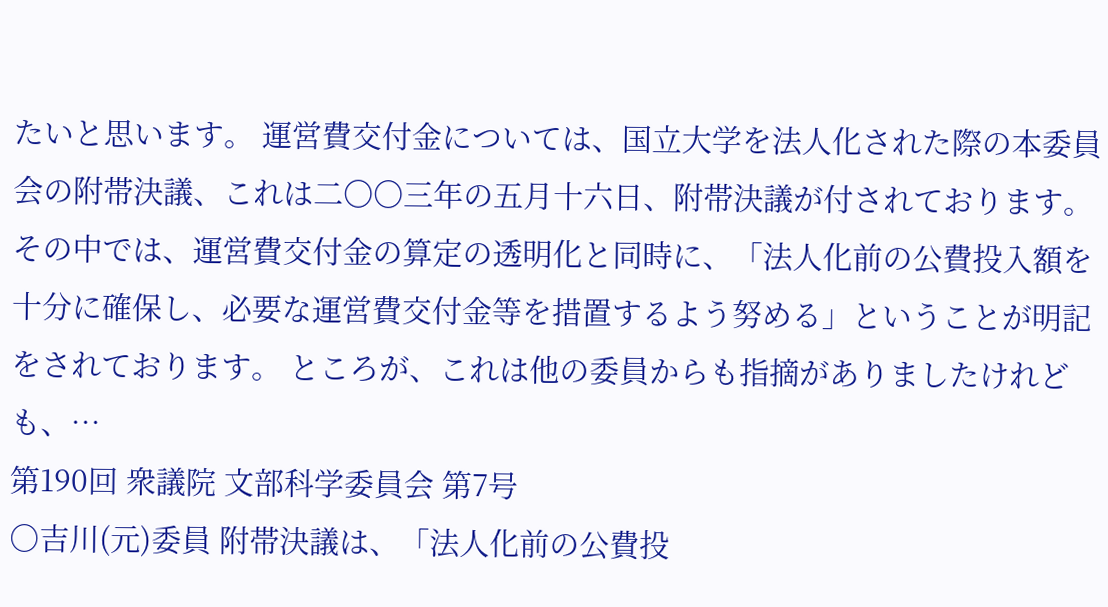たいと思います。 運営費交付金については、国立大学を法人化された際の本委員会の附帯決議、これは二〇〇三年の五月十六日、附帯決議が付されております。その中では、運営費交付金の算定の透明化と同時に、「法人化前の公費投入額を十分に確保し、必要な運営費交付金等を措置するよう努める」ということが明記をされております。 ところが、これは他の委員からも指摘がありましたけれども、…
第190回 衆議院 文部科学委員会 第7号
○吉川(元)委員 附帯決議は、「法人化前の公費投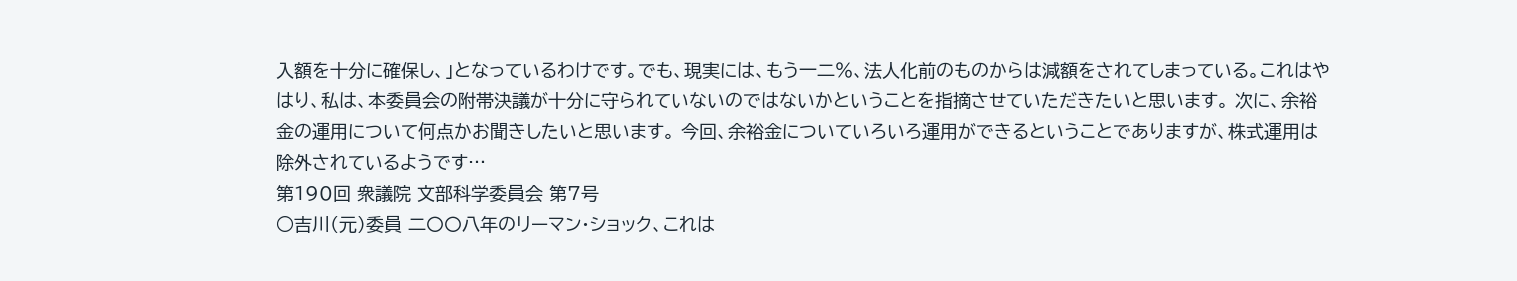入額を十分に確保し、」となっているわけです。でも、現実には、もう一二%、法人化前のものからは減額をされてしまっている。これはやはり、私は、本委員会の附帯決議が十分に守られていないのではないかということを指摘させていただきたいと思います。 次に、余裕金の運用について何点かお聞きしたいと思います。 今回、余裕金についていろいろ運用ができるということでありますが、株式運用は除外されているようです…
第190回 衆議院 文部科学委員会 第7号
○吉川(元)委員 二〇〇八年のリーマン・ショック、これは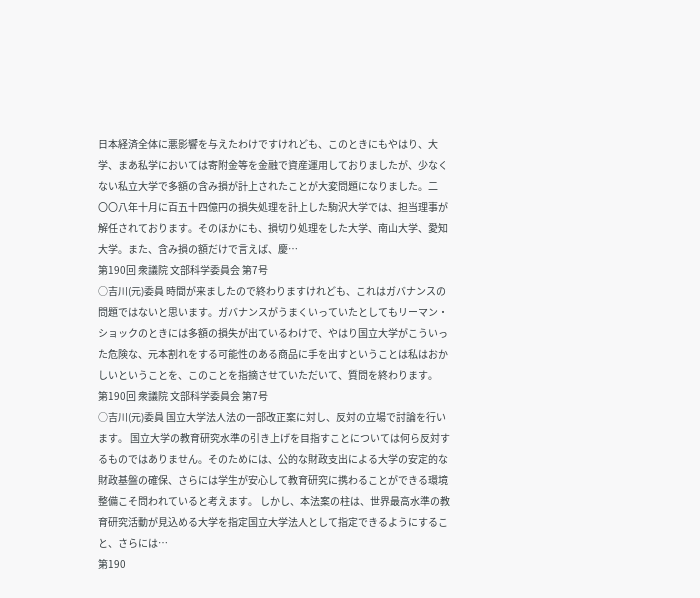日本経済全体に悪影響を与えたわけですけれども、このときにもやはり、大学、まあ私学においては寄附金等を金融で資産運用しておりましたが、少なくない私立大学で多額の含み損が計上されたことが大変問題になりました。二〇〇八年十月に百五十四億円の損失処理を計上した駒沢大学では、担当理事が解任されております。そのほかにも、損切り処理をした大学、南山大学、愛知大学。また、含み損の額だけで言えば、慶…
第190回 衆議院 文部科学委員会 第7号
○吉川(元)委員 時間が来ましたので終わりますけれども、これはガバナンスの問題ではないと思います。ガバナンスがうまくいっていたとしてもリーマン・ショックのときには多額の損失が出ているわけで、やはり国立大学がこういった危険な、元本割れをする可能性のある商品に手を出すということは私はおかしいということを、このことを指摘させていただいて、質問を終わります。
第190回 衆議院 文部科学委員会 第7号
○吉川(元)委員 国立大学法人法の一部改正案に対し、反対の立場で討論を行います。 国立大学の教育研究水準の引き上げを目指すことについては何ら反対するものではありません。そのためには、公的な財政支出による大学の安定的な財政基盤の確保、さらには学生が安心して教育研究に携わることができる環境整備こそ問われていると考えます。 しかし、本法案の柱は、世界最高水準の教育研究活動が見込める大学を指定国立大学法人として指定できるようにすること、さらには…
第190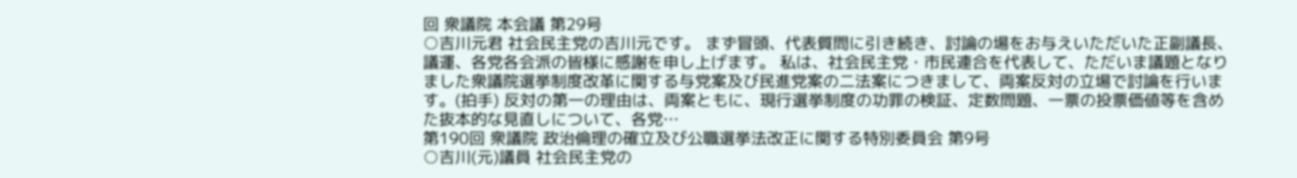回 衆議院 本会議 第29号
○吉川元君 社会民主党の吉川元です。 まず冒頭、代表質問に引き続き、討論の場をお与えいただいた正副議長、議運、各党各会派の皆様に感謝を申し上げます。 私は、社会民主党・市民連合を代表して、ただいま議題となりました衆議院選挙制度改革に関する与党案及び民進党案の二法案につきまして、両案反対の立場で討論を行います。(拍手) 反対の第一の理由は、両案ともに、現行選挙制度の功罪の検証、定数問題、一票の投票価値等を含めた抜本的な見直しについて、各党…
第190回 衆議院 政治倫理の確立及び公職選挙法改正に関する特別委員会 第9号
○吉川(元)議員 社会民主党の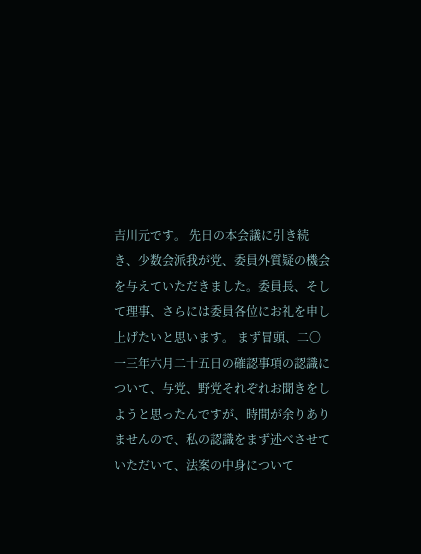吉川元です。 先日の本会議に引き続き、少数会派我が党、委員外質疑の機会を与えていただきました。委員長、そして理事、さらには委員各位にお礼を申し上げたいと思います。 まず冒頭、二〇一三年六月二十五日の確認事項の認識について、与党、野党それぞれお聞きをしようと思ったんですが、時間が余りありませんので、私の認識をまず述べさせていただいて、法案の中身について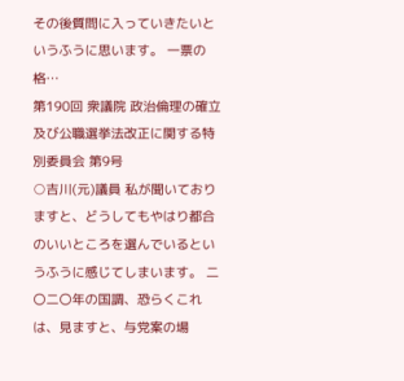その後質問に入っていきたいというふうに思います。 一票の格…
第190回 衆議院 政治倫理の確立及び公職選挙法改正に関する特別委員会 第9号
○吉川(元)議員 私が聞いておりますと、どうしてもやはり都合のいいところを選んでいるというふうに感じてしまいます。 二〇二〇年の国調、恐らくこれは、見ますと、与党案の場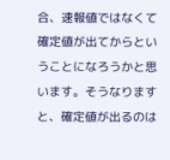合、速報値ではなくて確定値が出てからということになろうかと思います。そうなりますと、確定値が出るのは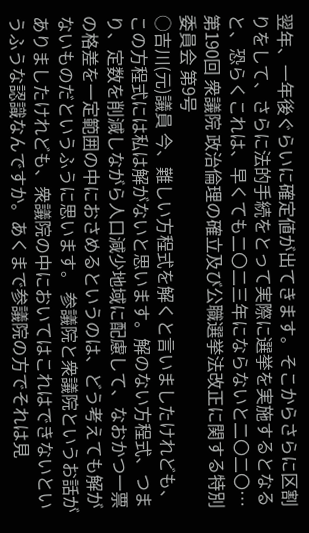翌年、一年後ぐらいに確定値が出てきます。そこからさらに区割りをして、さらに法的手続をとって実際に選挙を実施するとなると、恐らくこれは、早くても二〇二三年にならないと二〇二〇…
第190回 衆議院 政治倫理の確立及び公職選挙法改正に関する特別委員会 第9号
○吉川(元)議員 今、難しい方程式を解くと言いましたけれども、この方程式には私は解がないと思います。解のない方程式、つまり、定数を削減しながら人口減少地域に配慮して、なおかつ一票の格差を一定範囲の中におさめるというのは、どう考えても解がないものだというふうに思います。 参議院と衆議院というお話がありましたけれども、衆議院の中においてはこれはできないというふうな認識なんですか。あくまで参議院の方でそれは見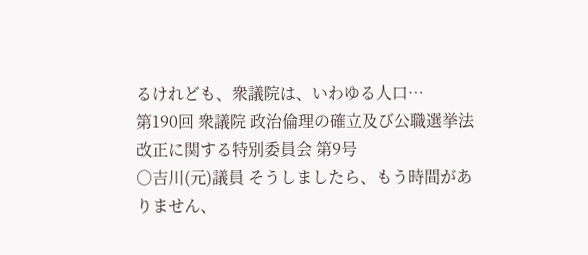るけれども、衆議院は、いわゆる人口…
第190回 衆議院 政治倫理の確立及び公職選挙法改正に関する特別委員会 第9号
○吉川(元)議員 そうしましたら、もう時間がありません、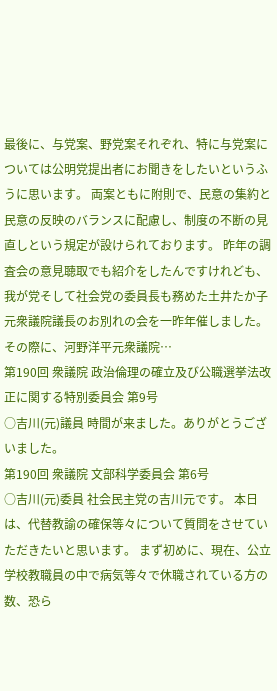最後に、与党案、野党案それぞれ、特に与党案については公明党提出者にお聞きをしたいというふうに思います。 両案ともに附則で、民意の集約と民意の反映のバランスに配慮し、制度の不断の見直しという規定が設けられております。 昨年の調査会の意見聴取でも紹介をしたんですけれども、我が党そして社会党の委員長も務めた土井たか子元衆議院議長のお別れの会を一昨年催しました。 その際に、河野洋平元衆議院…
第190回 衆議院 政治倫理の確立及び公職選挙法改正に関する特別委員会 第9号
○吉川(元)議員 時間が来ました。ありがとうございました。
第190回 衆議院 文部科学委員会 第6号
○吉川(元)委員 社会民主党の吉川元です。 本日は、代替教諭の確保等々について質問をさせていただきたいと思います。 まず初めに、現在、公立学校教職員の中で病気等々で休職されている方の数、恐ら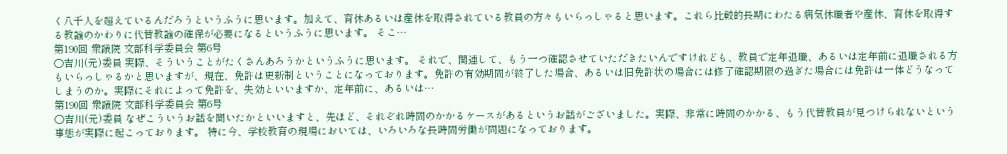く八千人を超えているんだろうというふうに思います。加えて、育休あるいは産休を取得されている教員の方々もいらっしゃると思います。これら比較的長期にわたる病気休職者や産休、育休を取得する教諭のかわりに代替教諭の確保が必要になるというふうに思います。 そこ…
第190回 衆議院 文部科学委員会 第6号
○吉川(元)委員 実際、そういうことがたくさんあろうかというふうに思います。 それで、関連して、もう一つ確認させていただきたいんですけれども、教員で定年退職、あるいは定年前に退職される方もいらっしゃるかと思いますが、現在、免許は更新制ということになっております。免許の有効期間が終了した場合、あるいは旧免許状の場合には修了確認期限の過ぎた場合には免許は一体どうなってしまうのか。実際にそれによって免許を、失効といいますか、定年前に、あるいは…
第190回 衆議院 文部科学委員会 第6号
○吉川(元)委員 なぜこういうお話を聞いたかといいますと、先ほど、それぞれ時間のかかるケースがあるというお話がございました。実際、非常に時間のかかる、もう代替教員が見つけられないという事態が実際に起こっております。 特に今、学校教育の現場においては、いろいろな長時間労働が問題になっております。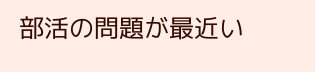部活の問題が最近い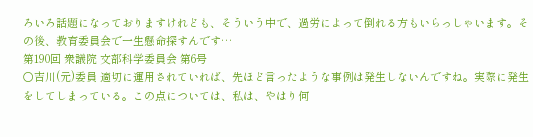ろいろ話題になっておりますけれども、そういう中で、過労によって倒れる方もいらっしゃいます。その後、教育委員会で一生懸命探すんです…
第190回 衆議院 文部科学委員会 第6号
○吉川(元)委員 適切に運用されていれば、先ほど言ったような事例は発生しないんですね。実際に発生をしてしまっている。この点については、私は、やはり何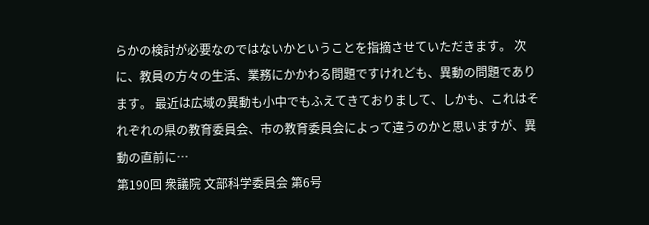らかの検討が必要なのではないかということを指摘させていただきます。 次に、教員の方々の生活、業務にかかわる問題ですけれども、異動の問題であります。 最近は広域の異動も小中でもふえてきておりまして、しかも、これはそれぞれの県の教育委員会、市の教育委員会によって違うのかと思いますが、異動の直前に…
第190回 衆議院 文部科学委員会 第6号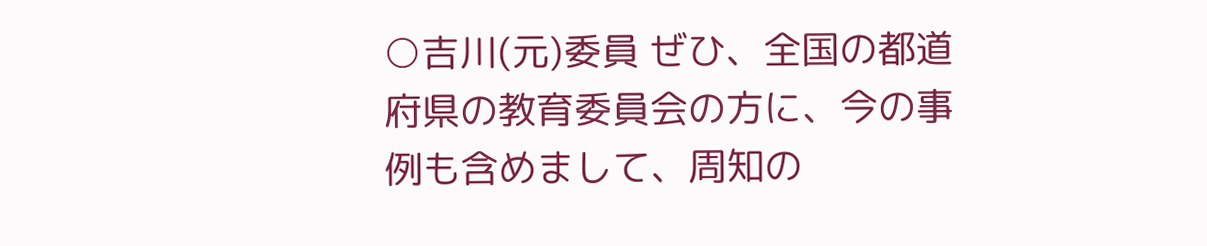○吉川(元)委員 ぜひ、全国の都道府県の教育委員会の方に、今の事例も含めまして、周知の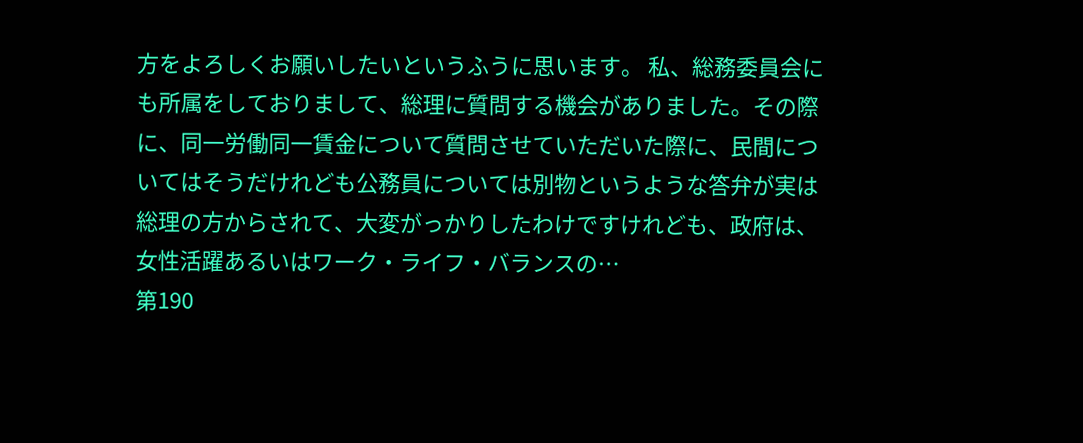方をよろしくお願いしたいというふうに思います。 私、総務委員会にも所属をしておりまして、総理に質問する機会がありました。その際に、同一労働同一賃金について質問させていただいた際に、民間についてはそうだけれども公務員については別物というような答弁が実は総理の方からされて、大変がっかりしたわけですけれども、政府は、女性活躍あるいはワーク・ライフ・バランスの…
第190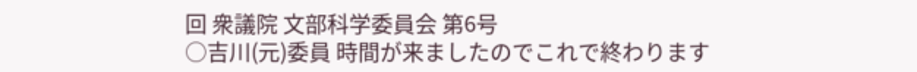回 衆議院 文部科学委員会 第6号
○吉川(元)委員 時間が来ましたのでこれで終わります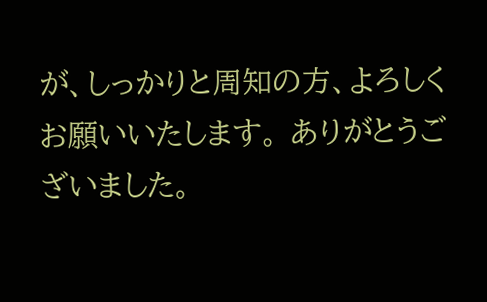が、しっかりと周知の方、よろしくお願いいたします。 ありがとうございました。